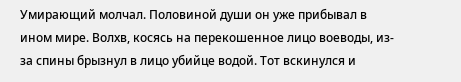Умирающий молчал. Половиной души он уже прибывал в ином мире. Волхв, косясь на перекошенное лицо воеводы, из-за спины брызнул в лицо убийце водой. Тот вскинулся и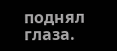поднял глаза.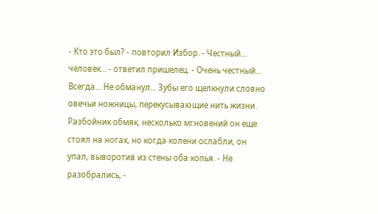- Кто это был? - повторил Избор. - Честный... человек... - ответил пришелец. - Очень честный... Всегда... Не обманул... Зубы его щелкнули словно овечьи ножницы, перекусывающие нить жизни. Разбойник обмяк, несколько мгновений он еще стоял на ногах, но когда колени ослабли, он упал, выворотив из стены оба копья. - Не разобрались, -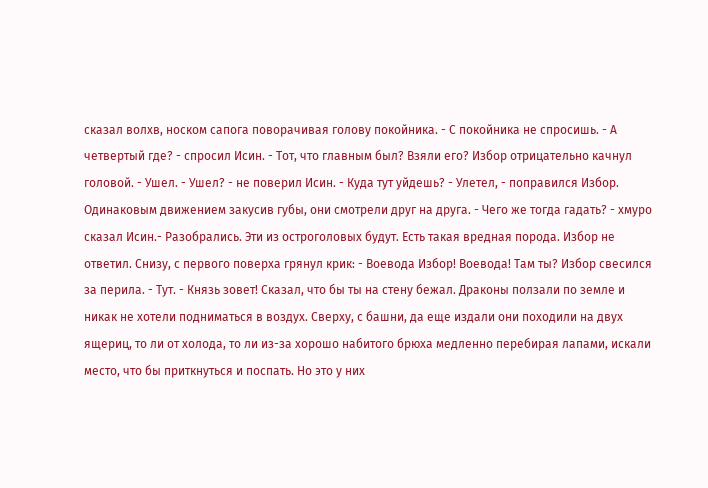сказал волхв, носком сапога поворачивая голову покойника. - С покойника не спросишь. - А четвертый где? - спросил Исин. - Тот, что главным был? Взяли его? Избор отрицательно качнул головой. - Ушел. - Ушел? - не поверил Исин. - Куда тут уйдешь? - Улетел, - поправился Избор. Одинаковым движением закусив губы, они смотрели друг на друга. - Чего же тогда гадать? - хмуро сказал Исин.- Разобрались. Эти из остроголовых будут. Есть такая вредная порода. Избор не ответил. Снизу, с первого поверха грянул крик: - Воевода Избор! Воевода! Там ты? Избор свесился за перила. - Тут. - Князь зовет! Сказал, что бы ты на стену бежал. Драконы ползали по земле и никак не хотели подниматься в воздух. Сверху, с башни, да еще издали они походили на двух ящериц, то ли от холода, то ли из-за хорошо набитого брюха медленно перебирая лапами, искали место, что бы приткнуться и поспать. Но это у них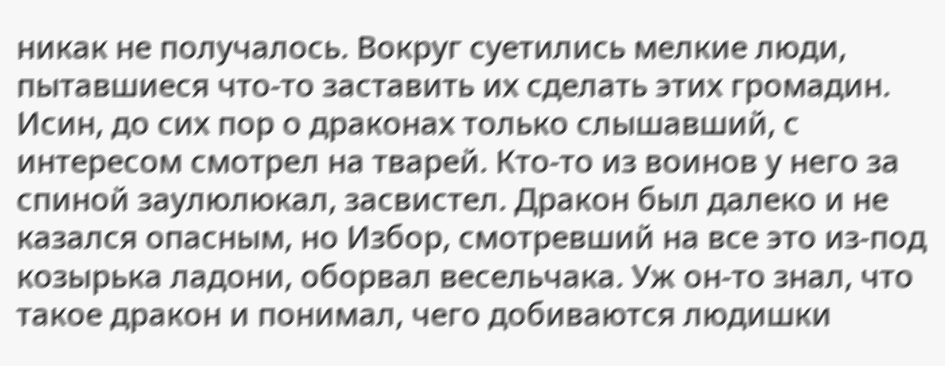никак не получалось. Вокруг суетились мелкие люди, пытавшиеся что-то заставить их сделать этих громадин. Исин, до сих пор о драконах только слышавший, с интересом смотрел на тварей. Кто-то из воинов у него за спиной заулюлюкал, засвистел. Дракон был далеко и не казался опасным, но Избор, смотревший на все это из-под козырька ладони, оборвал весельчака. Уж он-то знал, что такое дракон и понимал, чего добиваются людишки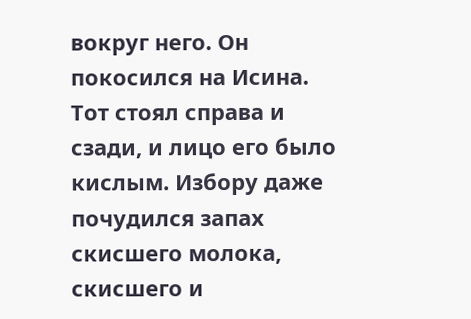вокруг него. Он покосился на Исина. Тот стоял справа и сзади, и лицо его было кислым. Избору даже почудился запах скисшего молока, скисшего и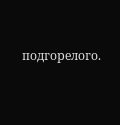подгорелого.